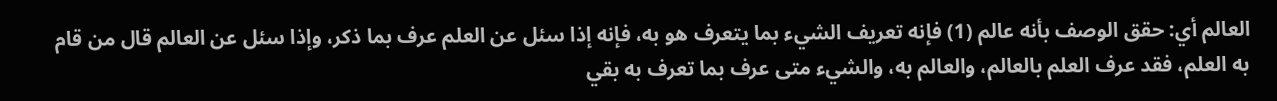العالم أي: حقق الوصف بأنه عالم (1) فإنه تعريف الشيء بما يتعرف هو به، فإنه إذا سئل عن العلم عرف بما ذكر، وإذا سئل عن العالم قال من قام به العلم، فقد عرف العلم بالعالم، والعالم به، والشيء متى عرف بما تعرف به بقي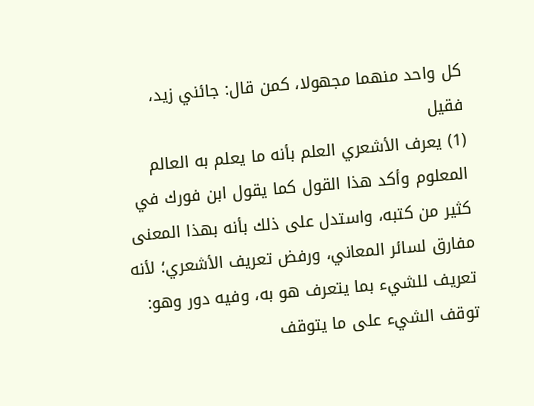كل واحد منهما مجهولا، كمن قال: جائني زيد، فقيل
(1) يعرف الأشعري العلم بأنه ما يعلم به العالم المعلوم وأكد هذا القول كما يقول ابن فورك في كثير من كتبه، واستدل على ذلك بأنه بهذا المعنى مفارق لسائر المعاني، ورفض تعريف الأشعري؛ لأنه تعريف للشيء بما يتعرف هو به، وفيه دور وهو: توقف الشيء على ما يتوقف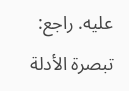عليه. راجع: تبصرة الأدلة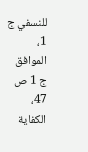للنسفي ج 1، الموافق ج 1 ص 47، الكفاية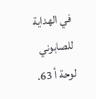في الهداية للصابوني لوحة أ 63.